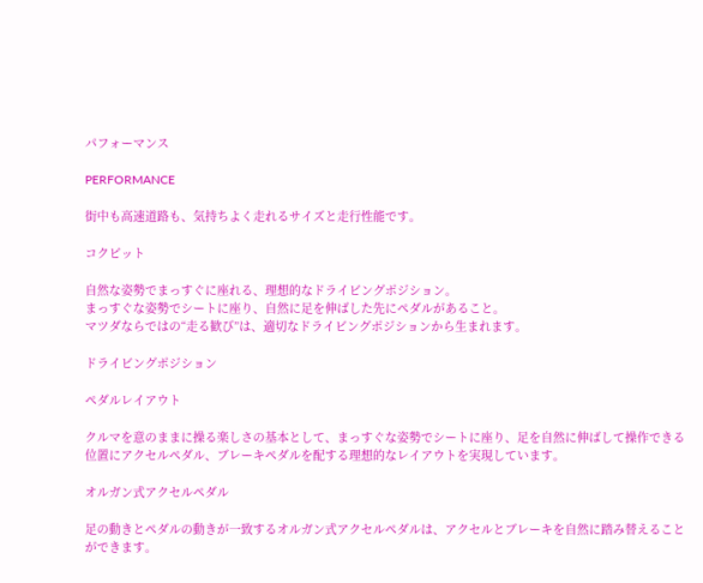パフォーマンス

PERFORMANCE

街中も高速道路も、気持ちよく走れるサイズと走行性能です。

コクピット

自然な姿勢でまっすぐに座れる、理想的なドライビングポジション。
まっすぐな姿勢でシートに座り、自然に足を伸ばした先にペダルがあること。
マツダならではの“走る歓び”は、適切なドライビングポジションから生まれます。

ドライビングポジション

ペダルレイアウト

クルマを意のままに操る楽しさの基本として、まっすぐな姿勢でシートに座り、足を自然に伸ばして操作できる位置にアクセルペダル、ブレーキペダルを配する理想的なレイアウトを実現しています。

オルガン式アクセルペダル

足の動きとペダルの動きが一致するオルガン式アクセルペダルは、アクセルとブレーキを自然に踏み替えることができます。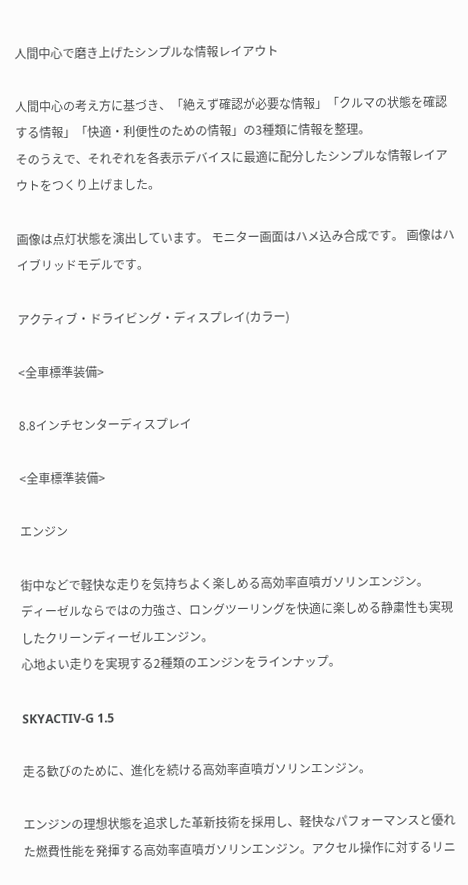人間中心で磨き上げたシンプルな情報レイアウト

人間中心の考え方に基づき、「絶えず確認が必要な情報」「クルマの状態を確認する情報」「快適・利便性のための情報」の3種類に情報を整理。
そのうえで、それぞれを各表示デバイスに最適に配分したシンプルな情報レイアウトをつくり上げました。

画像は点灯状態を演出しています。 モニター画面はハメ込み合成です。 画像はハイブリッドモデルです。

アクティブ・ドライビング・ディスプレイ(カラー)

<全車標準装備>

8.8インチセンターディスプレイ

<全車標準装備>

エンジン

街中などで軽快な走りを気持ちよく楽しめる高効率直噴ガソリンエンジン。
ディーゼルならではの力強さ、ロングツーリングを快適に楽しめる静粛性も実現したクリーンディーゼルエンジン。
心地よい走りを実現する2種類のエンジンをラインナップ。

SKYACTIV-G 1.5

走る歓びのために、進化を続ける高効率直噴ガソリンエンジン。

エンジンの理想状態を追求した革新技術を採用し、軽快なパフォーマンスと優れた燃費性能を発揮する高効率直噴ガソリンエンジン。アクセル操作に対するリニ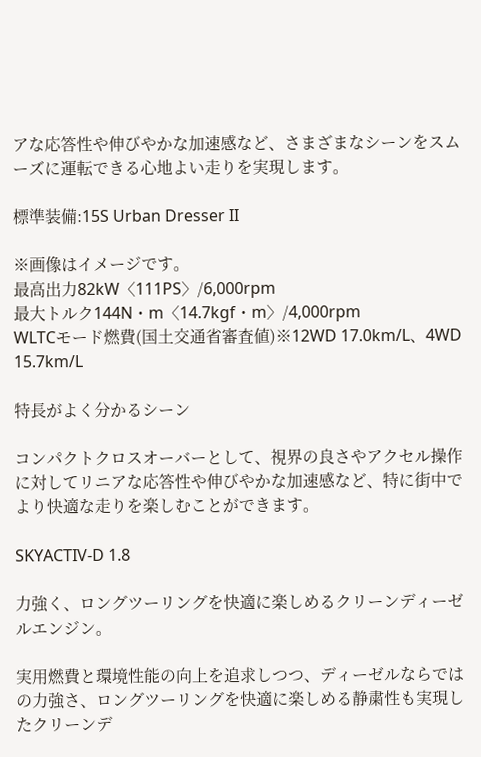アな応答性や伸びやかな加速感など、さまざまなシーンをスムーズに運転できる心地よい走りを実現します。

標準装備:15S Urban Dresser II

※画像はイメージです。
最高出力82kW〈111PS〉/6,000rpm
最大トルク144N・m〈14.7kgf・m〉/4,000rpm
WLTCモード燃費(国土交通省審査値)※12WD 17.0km/L、4WD 15.7km/L

特長がよく分かるシーン

コンパクトクロスオーバーとして、視界の良さやアクセル操作に対してリニアな応答性や伸びやかな加速感など、特に街中でより快適な走りを楽しむことができます。

SKYACTIV-D 1.8

力強く、ロングツーリングを快適に楽しめるクリーンディーゼルエンジン。

実用燃費と環境性能の向上を追求しつつ、ディーゼルならではの力強さ、ロングツーリングを快適に楽しめる静粛性も実現したクリーンデ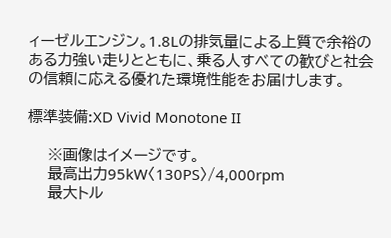ィーゼルエンジン。1.8Lの排気量による上質で余裕のある力強い走りとともに、乗る人すべての歓びと社会の信頼に応える優れた環境性能をお届けします。

標準装備:XD Vivid Monotone II

    ※画像はイメージです。
    最高出力95kW〈130PS〉/4,000rpm
    最大トル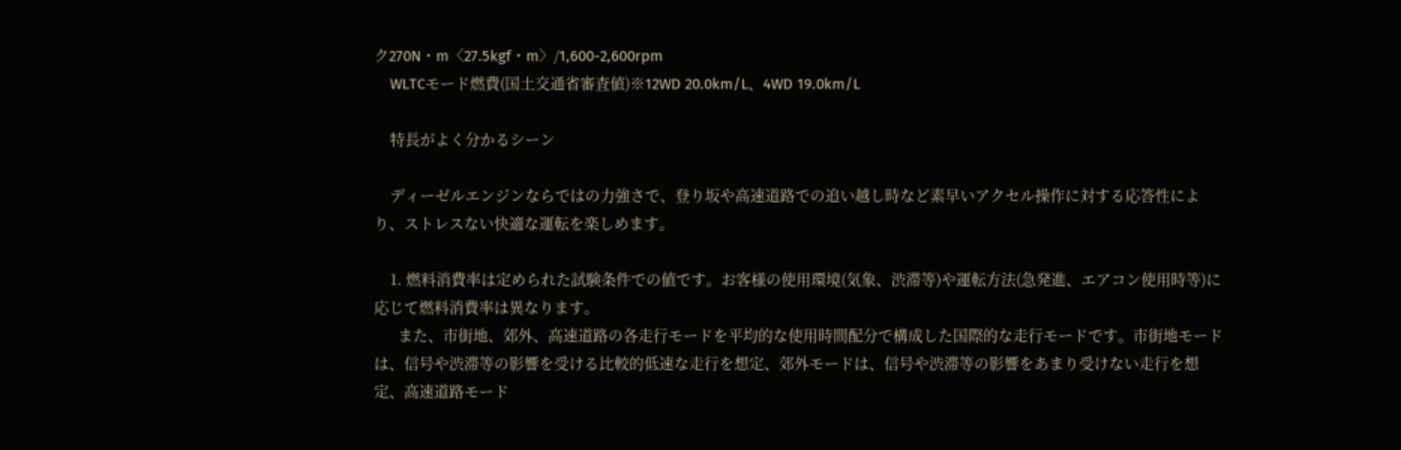ク270N・m〈27.5kgf・m〉/1,600-2,600rpm
    WLTCモード燃費(国土交通省審査値)※12WD 20.0km/L、4WD 19.0km/L

    特長がよく分かるシーン

    ディーゼルエンジンならではの力強さで、登り坂や高速道路での追い越し時など素早いアクセル操作に対する応答性により、ストレスない快適な運転を楽しめます。

    1. 燃料消費率は定められた試験条件での値です。お客様の使用環境(気象、渋滞等)や運転方法(急発進、エアコン使用時等)に応じて燃料消費率は異なります。
      また、市街地、郊外、高速道路の各走行モードを平均的な使用時間配分で構成した国際的な走行モードです。市街地モードは、信号や渋滞等の影響を受ける比較的低速な走行を想定、郊外モードは、信号や渋滞等の影響をあまり受けない走行を想定、高速道路モード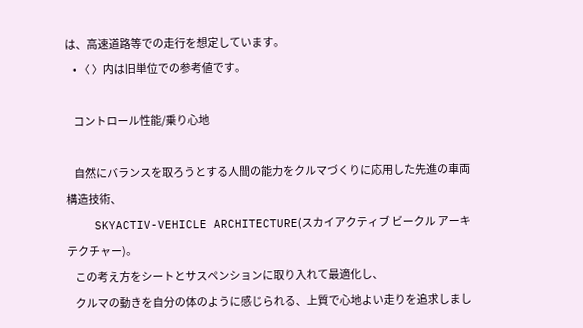は、高速道路等での走行を想定しています。
    • 〈 〉内は旧単位での参考値です。

    コントロール性能/乗り心地

    自然にバランスを取ろうとする人間の能力をクルマづくりに応用した先進の車両構造技術、
    SKYACTIV-VEHICLE ARCHITECTURE(スカイアクティブ ビークル アーキテクチャー)。
    この考え方をシートとサスペンションに取り入れて最適化し、
    クルマの動きを自分の体のように感じられる、上質で心地よい走りを追求しまし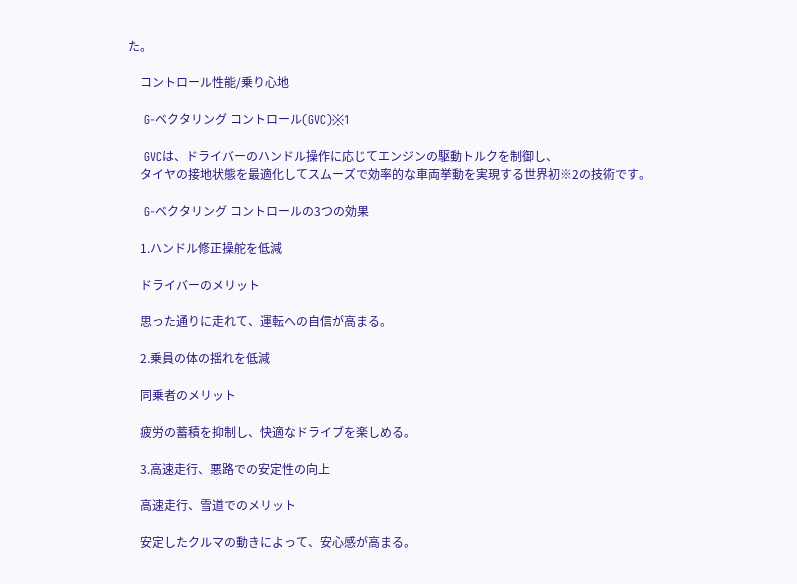た。

    コントロール性能/乗り心地

    G-ベクタリング コントロール(GVC)※1

    GVCは、ドライバーのハンドル操作に応じてエンジンの駆動トルクを制御し、
    タイヤの接地状態を最適化してスムーズで効率的な車両挙動を実現する世界初※2の技術です。

    G-ベクタリング コントロールの3つの効果

    1.ハンドル修正操舵を低減

    ドライバーのメリット

    思った通りに走れて、運転への自信が高まる。

    2.乗員の体の揺れを低減

    同乗者のメリット

    疲労の蓄積を抑制し、快適なドライブを楽しめる。

    3.高速走行、悪路での安定性の向上

    高速走行、雪道でのメリット

    安定したクルマの動きによって、安心感が高まる。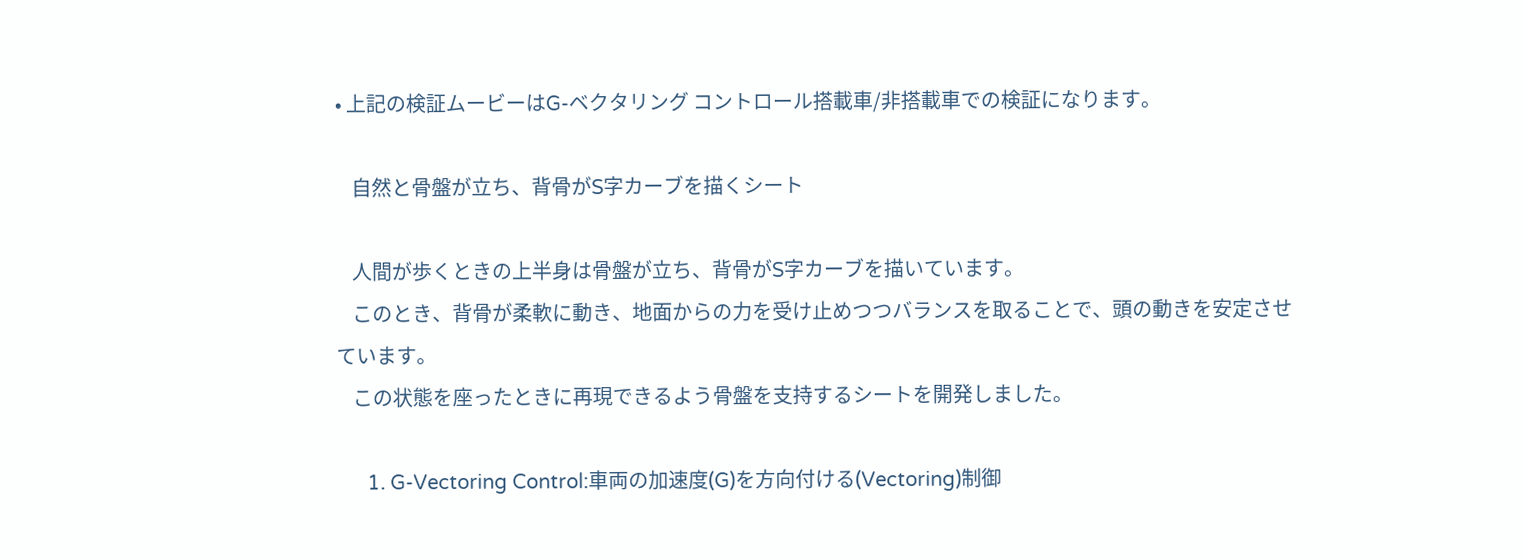• 上記の検証ムービーはG-ベクタリング コントロール搭載車/非搭載車での検証になります。

    自然と骨盤が立ち、背骨がS字カーブを描くシート

    人間が歩くときの上半身は骨盤が立ち、背骨がS字カーブを描いています。
    このとき、背骨が柔軟に動き、地面からの力を受け止めつつバランスを取ることで、頭の動きを安定させています。
    この状態を座ったときに再現できるよう骨盤を支持するシートを開発しました。

      1. G-Vectoring Control:車両の加速度(G)を方向付ける(Vectoring)制御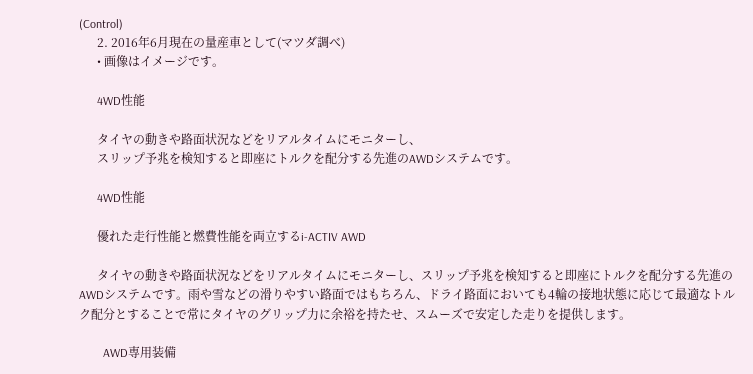(Control)
      2. 2016年6月現在の量産車として(マツダ調べ)
      • 画像はイメージです。

      4WD性能

      タイヤの動きや路面状況などをリアルタイムにモニターし、
      スリップ予兆を検知すると即座にトルクを配分する先進のAWDシステムです。

      4WD性能

      優れた走行性能と燃費性能を両立するi-ACTIV AWD

      タイヤの動きや路面状況などをリアルタイムにモニターし、スリップ予兆を検知すると即座にトルクを配分する先進のAWDシステムです。雨や雪などの滑りやすい路面ではもちろん、ドライ路面においても4輪の接地状態に応じて最適なトルク配分とすることで常にタイヤのグリップ力に余裕を持たせ、スムーズで安定した走りを提供します。

        AWD専用装備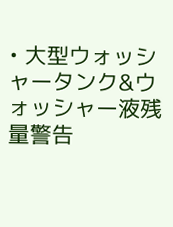• 大型ウォッシャータンク&ウォッシャー液残量警告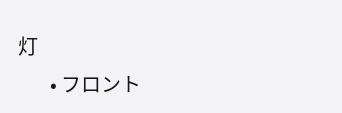灯
        • フロント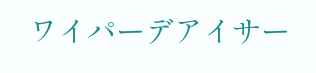ワイパーデアイサー